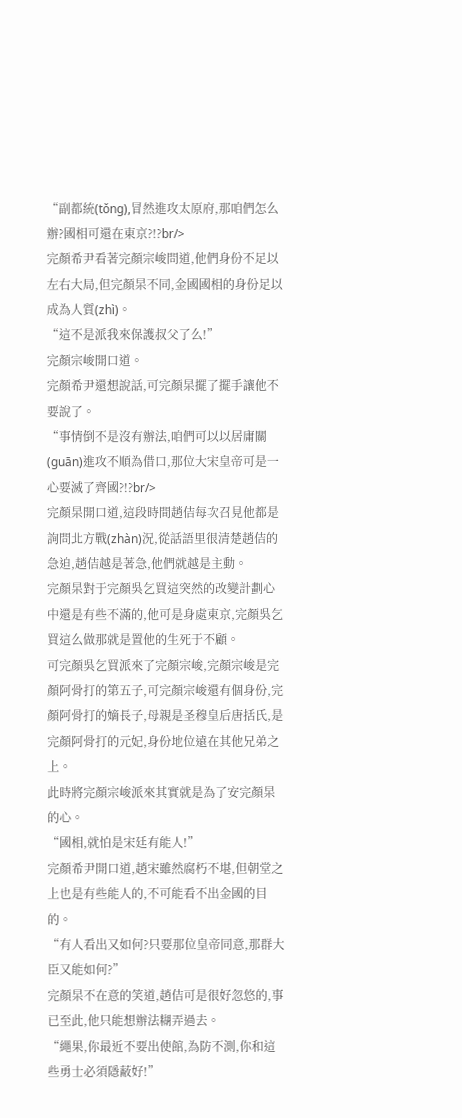“副都統(tǒng),冒然進攻太原府,那咱們怎么辦?國相可還在東京?!?br/>
完顏希尹看著完顏宗峻問道,他們身份不足以左右大局,但完顏杲不同,金國國相的身份足以成為人質(zhì)。
“這不是派我來保護叔父了么!”
完顏宗峻開口道。
完顏希尹還想說話,可完顏杲擺了擺手讓他不要說了。
“事情倒不是沒有辦法,咱們可以以居庸關(guān)進攻不順為借口,那位大宋皇帝可是一心要滅了齊國?!?br/>
完顏杲開口道,這段時間趙佶每次召見他都是詢問北方戰(zhàn)況,從話語里很清楚趙佶的急迫,趙佶越是著急,他們就越是主動。
完顏杲對于完顏吳乞買這突然的改變計劃心中還是有些不滿的,他可是身處東京,完顏吳乞買這么做那就是置他的生死于不顧。
可完顏吳乞買派來了完顏宗峻,完顏宗峻是完顏阿骨打的第五子,可完顏宗峻還有個身份,完顏阿骨打的嫡長子,母親是圣穆皇后唐括氏,是完顏阿骨打的元妃,身份地位遠在其他兄弟之上。
此時將完顏宗峻派來其實就是為了安完顏杲的心。
“國相,就怕是宋廷有能人!”
完顏希尹開口道,趙宋雖然腐朽不堪,但朝堂之上也是有些能人的,不可能看不出金國的目的。
“有人看出又如何?只要那位皇帝同意,那群大臣又能如何?”
完顏杲不在意的笑道,趙佶可是很好忽悠的,事已至此,他只能想辦法糊弄過去。
“繩果,你最近不要出使館,為防不測,你和這些勇士必須隱蔽好!”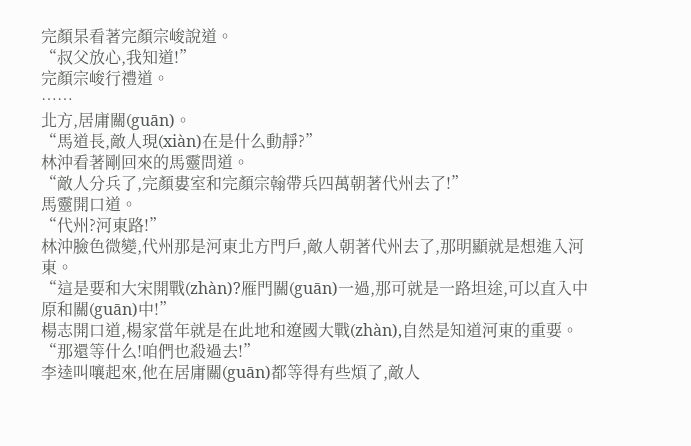完顏杲看著完顏宗峻說道。
“叔父放心,我知道!”
完顏宗峻行禮道。
……
北方,居庸關(guān)。
“馬道長,敵人現(xiàn)在是什么動靜?”
林沖看著剛回來的馬靈問道。
“敵人分兵了,完顏婁室和完顏宗翰帶兵四萬朝著代州去了!”
馬靈開口道。
“代州?河東路!”
林沖臉色微變,代州那是河東北方門戶,敵人朝著代州去了,那明顯就是想進入河東。
“這是要和大宋開戰(zhàn)?雁門關(guān)一過,那可就是一路坦途,可以直入中原和關(guān)中!”
楊志開口道,楊家當年就是在此地和遼國大戰(zhàn),自然是知道河東的重要。
“那還等什么!咱們也殺過去!”
李逵叫嚷起來,他在居庸關(guān)都等得有些煩了,敵人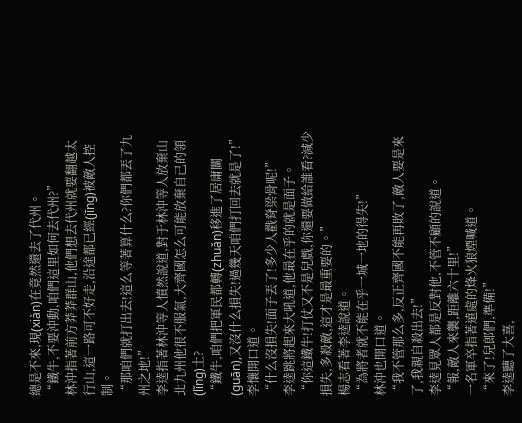總是不來,現(xiàn)在竟然還去了代州。
“鐵牛,不要沖動,咱們這里如何去代州?”
林沖指著前方莽莽群山,他們想去代州就要翻越太行山,這一路可不好走,沿途都已經(jīng)被敵人控制。
“那咱們就打出去!這么等著算什么?你們都丟了九州之地!”
李逵指著林沖等人憤然說道,對于林沖等人放棄山北九州他很不服氣,大齊國怎么可能放棄自己的領(lǐng)土?
“鐵牛,咱們把軍民都轉(zhuǎn)移進了居庸關(guān),又沒什么損失!過幾天咱們打回去就是了!”
李懹開口道。
“什么沒損失!面子丟了!多少人戳脊梁骨呢!”
李逵跳將起來大吼道,他最在乎的就是面子。
“你這鐵牛!打仗又不是兒戲,你還要做給誰看?減少損失,多殺敵,這才是最重要的。”
楊志看著李逵說道。
“為將者就不能在乎一城一地的得失!”
林沖也開口道。
“我不管那么多,反正齊國不能再敗了,敵人要是來了,我親自殺出去!”
李逵見眾人都是反對他,不管不顧的說道。
“報,敵人來襲,距離六十里!”
一名軍卒指著遠處的烽火狼煙喊道。
“來了!兒郎們,準備!”
李逵聽了大喜,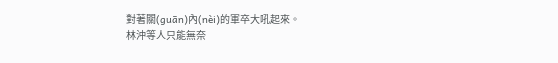對著關(guān)內(nèi)的軍卒大吼起來。
林沖等人只能無奈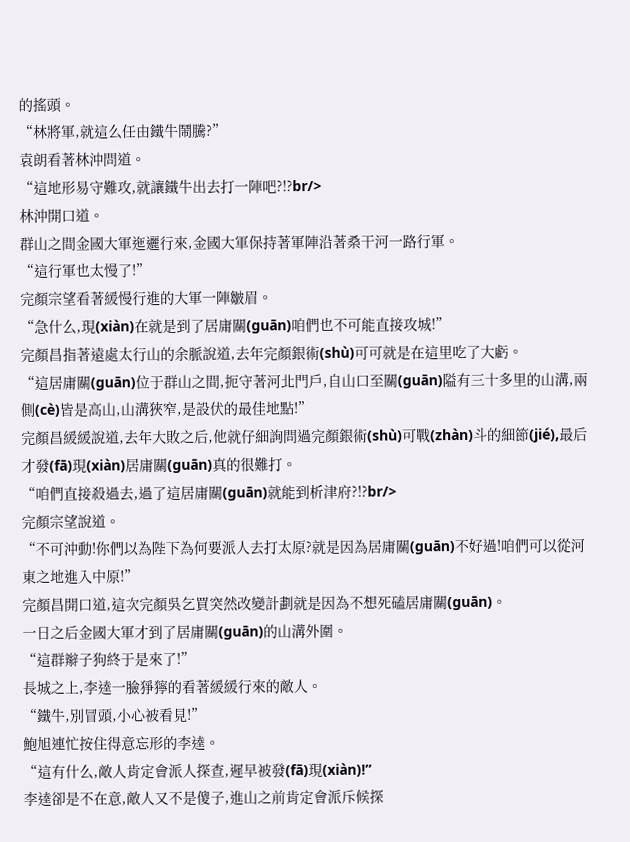的搖頭。
“林將軍,就這么任由鐵牛鬧騰?”
袁朗看著林沖問道。
“這地形易守難攻,就讓鐵牛出去打一陣吧?!?br/>
林沖開口道。
群山之間金國大軍迤邐行來,金國大軍保持著軍陣沿著桑干河一路行軍。
“這行軍也太慢了!”
完顏宗望看著緩慢行進的大軍一陣皺眉。
“急什么,現(xiàn)在就是到了居庸關(guān)咱們也不可能直接攻城!”
完顏昌指著遠處太行山的余脈說道,去年完顏銀術(shù)可可就是在這里吃了大虧。
“這居庸關(guān)位于群山之間,扼守著河北門戶,自山口至關(guān)隘有三十多里的山溝,兩側(cè)皆是高山,山溝狹窄,是設伏的最佳地點!”
完顏昌緩緩說道,去年大敗之后,他就仔細詢問過完顏銀術(shù)可戰(zhàn)斗的細節(jié),最后才發(fā)現(xiàn)居庸關(guān)真的很難打。
“咱們直接殺過去,過了這居庸關(guān)就能到析津府?!?br/>
完顏宗望說道。
“不可沖動!你們以為陛下為何要派人去打太原?就是因為居庸關(guān)不好過!咱們可以從河東之地進入中原!”
完顏昌開口道,這次完顏吳乞買突然改變計劃就是因為不想死磕居庸關(guān)。
一日之后金國大軍才到了居庸關(guān)的山溝外圍。
“這群辮子狗終于是來了!”
長城之上,李逵一臉猙獰的看著緩緩行來的敵人。
“鐵牛,別冒頭,小心被看見!”
鮑旭連忙按住得意忘形的李逵。
“這有什么,敵人肯定會派人探查,遲早被發(fā)現(xiàn)!”
李逵卻是不在意,敵人又不是傻子,進山之前肯定會派斥候探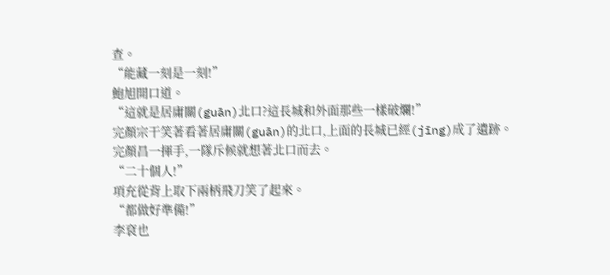查。
“能藏一刻是一刻!”
鮑旭開口道。
“這就是居庸關(guān)北口?這長城和外面那些一樣破爛!”
完顏宗干笑著看著居庸關(guān)的北口,上面的長城已經(jīng)成了遺跡。
完顏昌一揮手,一隊斥候就想著北口而去。
“二十個人!”
項充從背上取下兩柄飛刀笑了起來。
“都做好準備!”
李袞也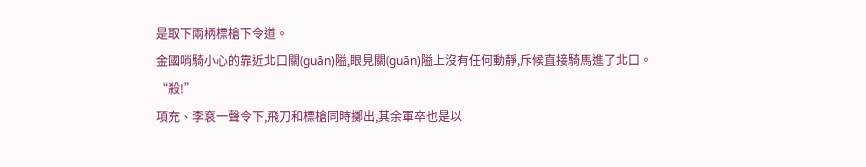是取下兩柄標槍下令道。
金國哨騎小心的靠近北口關(guān)隘,眼見關(guān)隘上沒有任何動靜,斥候直接騎馬進了北口。
“殺!”
項充、李袞一聲令下,飛刀和標槍同時擲出,其余軍卒也是以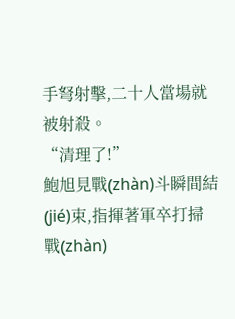手弩射擊,二十人當場就被射殺。
“清理了!”
鮑旭見戰(zhàn)斗瞬間結(jié)束,指揮著軍卒打掃戰(zhàn)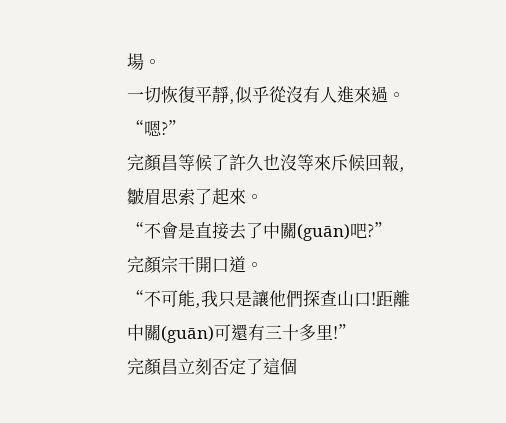場。
一切恢復平靜,似乎從沒有人進來過。
“嗯?”
完顏昌等候了許久也沒等來斥候回報,皺眉思索了起來。
“不會是直接去了中關(guān)吧?”
完顏宗干開口道。
“不可能,我只是讓他們探查山口!距離中關(guān)可還有三十多里!”
完顏昌立刻否定了這個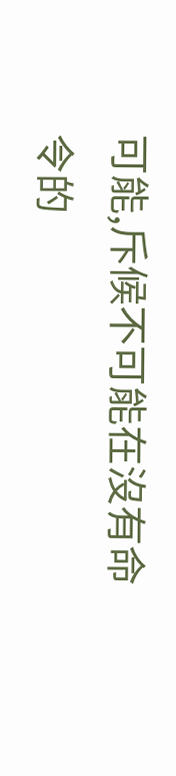可能,斥候不可能在沒有命令的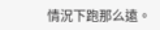情況下跑那么遠。